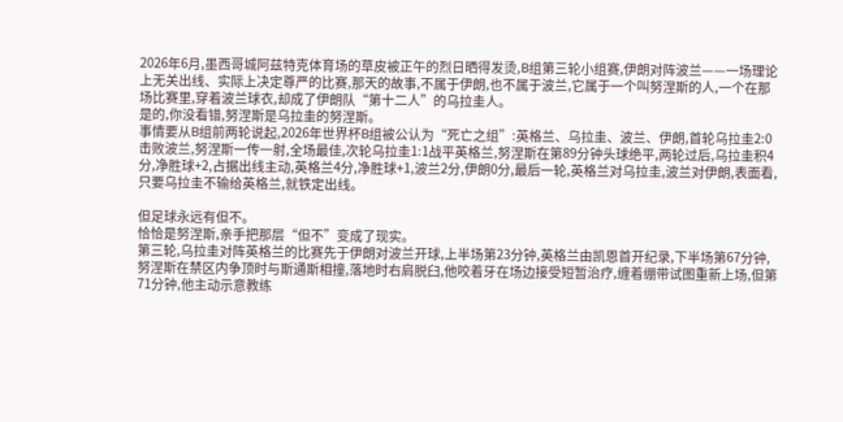2026年6月,墨西哥城阿兹特克体育场的草皮被正午的烈日晒得发烫,B组第三轮小组赛,伊朗对阵波兰——一场理论上无关出线、实际上决定尊严的比赛,那天的故事,不属于伊朗,也不属于波兰,它属于一个叫努涅斯的人,一个在那场比赛里,穿着波兰球衣,却成了伊朗队“第十二人”的乌拉圭人。
是的,你没看错,努涅斯是乌拉圭的努涅斯。
事情要从B组前两轮说起,2026年世界杯B组被公认为“死亡之组”:英格兰、乌拉圭、波兰、伊朗,首轮乌拉圭2:0击败波兰,努涅斯一传一射,全场最佳,次轮乌拉圭1:1战平英格兰,努涅斯在第89分钟头球绝平,两轮过后,乌拉圭积4分,净胜球+2,占据出线主动,英格兰4分,净胜球+1,波兰2分,伊朗0分,最后一轮,英格兰对乌拉圭,波兰对伊朗,表面看,只要乌拉圭不输给英格兰,就铁定出线。

但足球永远有但不。
恰恰是努涅斯,亲手把那层“但不”变成了现实。
第三轮,乌拉圭对阵英格兰的比赛先于伊朗对波兰开球,上半场第23分钟,英格兰由凯恩首开纪录,下半场第67分钟,努涅斯在禁区内争顶时与斯通斯相撞,落地时右肩脱臼,他咬着牙在场边接受短暂治疗,缠着绷带试图重新上场,但第71分钟,他主动示意教练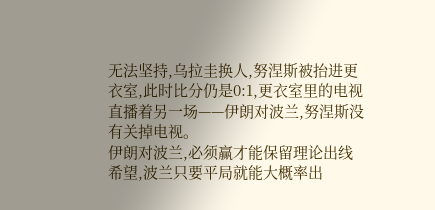无法坚持,乌拉圭换人,努涅斯被抬进更衣室,此时比分仍是0:1,更衣室里的电视直播着另一场——伊朗对波兰,努涅斯没有关掉电视。
伊朗对波兰,必须赢才能保留理论出线希望,波兰只要平局就能大概率出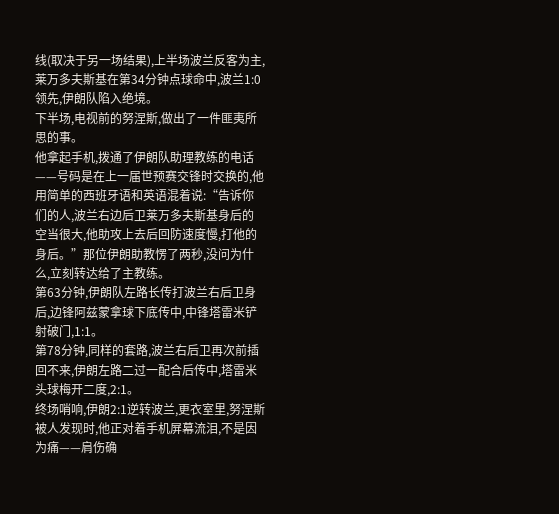线(取决于另一场结果),上半场波兰反客为主,莱万多夫斯基在第34分钟点球命中,波兰1:0领先,伊朗队陷入绝境。
下半场,电视前的努涅斯,做出了一件匪夷所思的事。
他拿起手机,拨通了伊朗队助理教练的电话——号码是在上一届世预赛交锋时交换的,他用简单的西班牙语和英语混着说:“告诉你们的人,波兰右边后卫莱万多夫斯基身后的空当很大,他助攻上去后回防速度慢,打他的身后。”那位伊朗助教愣了两秒,没问为什么,立刻转达给了主教练。
第63分钟,伊朗队左路长传打波兰右后卫身后,边锋阿兹蒙拿球下底传中,中锋塔雷米铲射破门,1:1。
第78分钟,同样的套路,波兰右后卫再次前插回不来,伊朗左路二过一配合后传中,塔雷米头球梅开二度,2:1。
终场哨响,伊朗2:1逆转波兰,更衣室里,努涅斯被人发现时,他正对着手机屏幕流泪,不是因为痛——肩伤确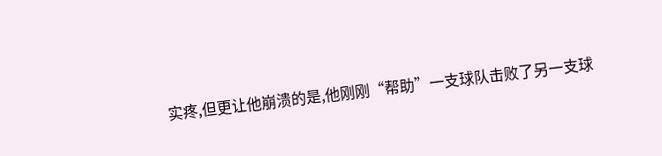实疼,但更让他崩溃的是,他刚刚“帮助”一支球队击败了另一支球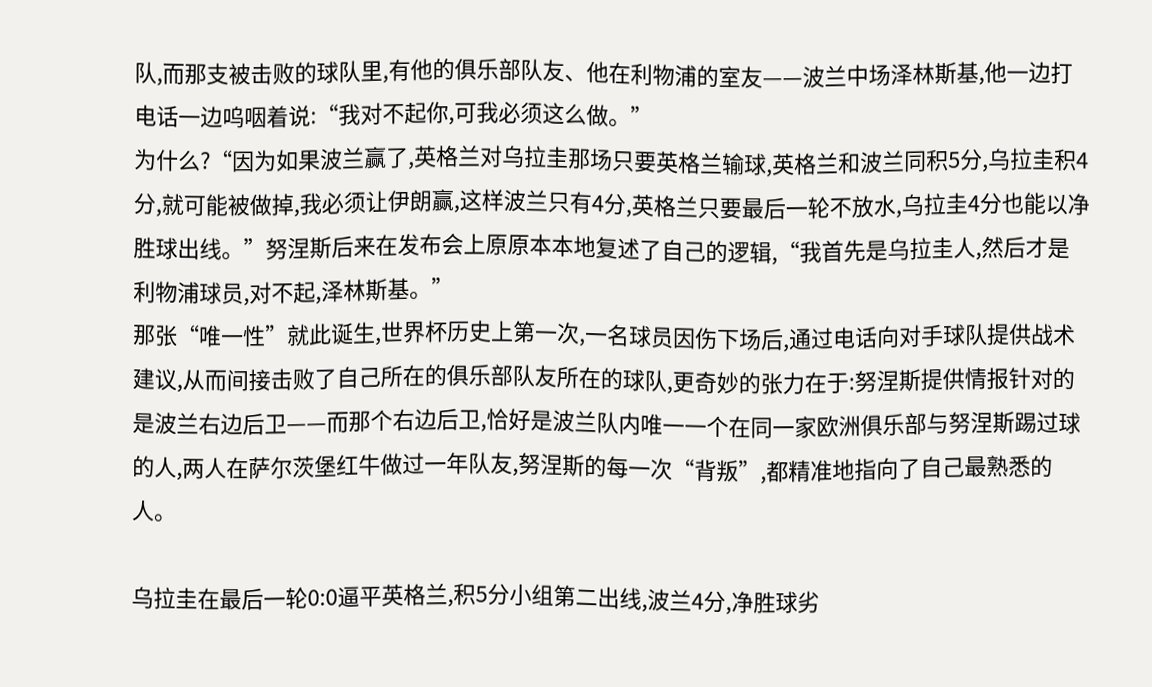队,而那支被击败的球队里,有他的俱乐部队友、他在利物浦的室友——波兰中场泽林斯基,他一边打电话一边呜咽着说:“我对不起你,可我必须这么做。”
为什么?“因为如果波兰赢了,英格兰对乌拉圭那场只要英格兰输球,英格兰和波兰同积5分,乌拉圭积4分,就可能被做掉,我必须让伊朗赢,这样波兰只有4分,英格兰只要最后一轮不放水,乌拉圭4分也能以净胜球出线。”努涅斯后来在发布会上原原本本地复述了自己的逻辑,“我首先是乌拉圭人,然后才是利物浦球员,对不起,泽林斯基。”
那张“唯一性”就此诞生,世界杯历史上第一次,一名球员因伤下场后,通过电话向对手球队提供战术建议,从而间接击败了自己所在的俱乐部队友所在的球队,更奇妙的张力在于:努涅斯提供情报针对的是波兰右边后卫——而那个右边后卫,恰好是波兰队内唯一一个在同一家欧洲俱乐部与努涅斯踢过球的人,两人在萨尔茨堡红牛做过一年队友,努涅斯的每一次“背叛”,都精准地指向了自己最熟悉的人。

乌拉圭在最后一轮0:0逼平英格兰,积5分小组第二出线,波兰4分,净胜球劣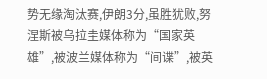势无缘淘汰赛,伊朗3分,虽胜犹败,努涅斯被乌拉圭媒体称为“国家英雄”,被波兰媒体称为“间谍”,被英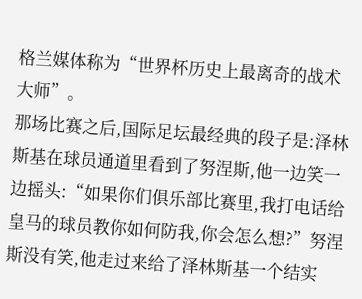格兰媒体称为“世界杯历史上最离奇的战术大师”。
那场比赛之后,国际足坛最经典的段子是:泽林斯基在球员通道里看到了努涅斯,他一边笑一边摇头:“如果你们俱乐部比赛里,我打电话给皇马的球员教你如何防我,你会怎么想?”努涅斯没有笑,他走过来给了泽林斯基一个结实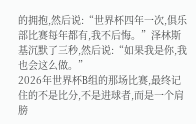的拥抱,然后说:“世界杯四年一次,俱乐部比赛每年都有,我不后悔。”泽林斯基沉默了三秒,然后说:“如果我是你,我也会这么做。”
2026年世界杯B组的那场比赛,最终记住的不是比分,不是进球者,而是一个肩膀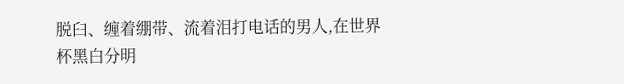脱臼、缠着绷带、流着泪打电话的男人,在世界杯黑白分明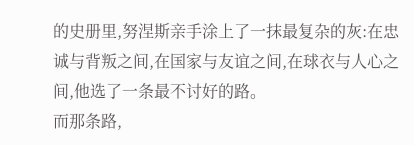的史册里,努涅斯亲手涂上了一抹最复杂的灰:在忠诚与背叛之间,在国家与友谊之间,在球衣与人心之间,他选了一条最不讨好的路。
而那条路,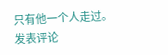只有他一个人走过。
发表评论